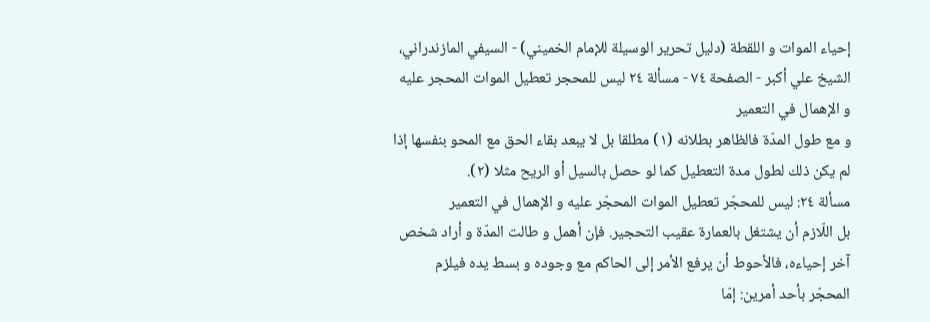إحياء الموات و اللقطة (دليل تحرير الوسيلة للإمام الخميني) - السيفي المازندراني، الشيخ علي أكبر - الصفحة ٧٤ - مسألة ٢٤ ليس للمحجر تعطيل الموات المحجر عليه و الإهمال في التعمير
و مع طول المدّة فالظاهر بطلانه (١) مطلقا بل لا يبعد بقاء الحق مع المحو بنفسها إذا لم يكن ذلك لطول مدة التعطيل كما لو حصل بالسيل أو الريح مثلا (٢).
مسألة ٢٤: ليس للمحجّر تعطيل الموات المحجّر عليه و الإهمال في التعمير
بل اللّازم أن يشتغل بالعمارة عقيب التحجير. فإن أهمل و طالت المدّة و أراد شخص آخر إحياءه، فالأحوط أن يرفع الأمر إلى الحاكم مع وجوده و بسط يده فيلزم المحجّر بأحد أمرين: إمّا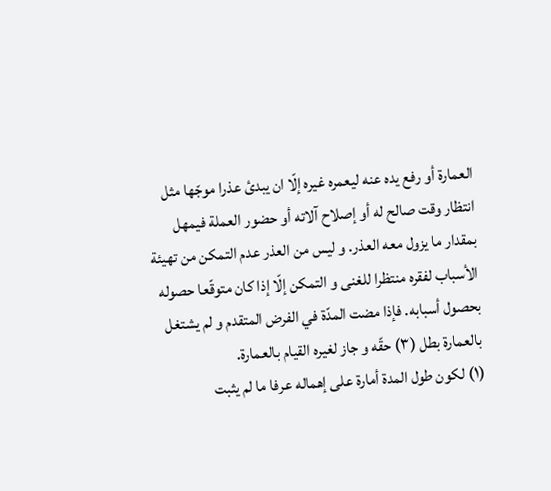العمارة أو رفع يده عنه ليعمره غيره إلّا ان يبدئ عذرا موجّها مثل انتظار وقت صالح له أو إصلاح آلاته أو حضور العملة فيمهل بمقدار ما يزول معه العذر. و ليس من العذر عدم التمكن من تهيئة الأسباب لفقره منتظرا للغنى و التمكن إلّا إذا كان متوقّعا حصوله بحصول أسبابه. فإذا مضت المدّة في الفرض المتقدم و لم يشتغل بالعمارة بطل (٣) حقّه و جاز لغيره القيام بالعمارة.
(١) لكون طول المدة أمارة على إهماله عرفا ما لم يثبت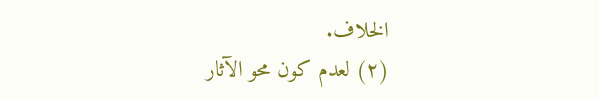الخلاف.
(٢) لعدم كون محو الآثار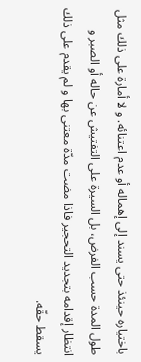باختياره حينئذ حتى يسند إلى إهماله أو عدم اعتنائه. و لا أمارة على ذلك مثل طول المدة حسب الفرض، بل السيرة على التفتيش عن حاله أو الصبر و انتظار إقدامه بتجديد التحجير فاذا مضت مدّة معتنى بها و لم يقدم على ذلك يسقط حقّه.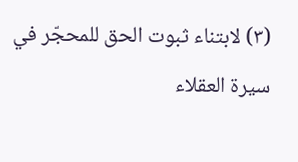(٣) لابتناء ثبوت الحق للمحجّر في سيرة العقلاء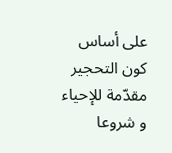على أساس كون التحجير مقدّمة للإحياء و شروعا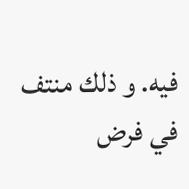فيه. و ذلك منتف في فرض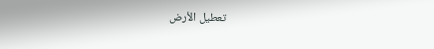تعطيل الأرض